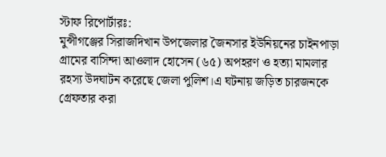স্টাফ রিপোর্টারঃ:
মুন্সীগঞ্জের সিরাজদিখান উপজেলার জৈনসার ইউনিয়নের চাইনপাড়া গ্রামের বাসিন্দা আওলাদ হোসেন (৬৫) অপহরণ ও হত্যা মামলার রহস্য উদঘাটন করেছে জেলা পুলিশ।এ ঘটনায় জড়িত চারজনকে গ্রেফতার করা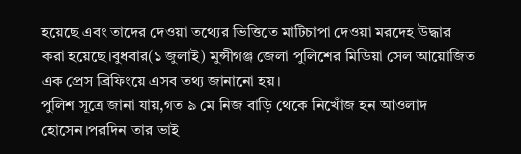হয়েছে এবং তাদের দেওয়া তথ্যের ভিত্তিতে মাটিচাপা দেওয়া মরদেহ উদ্ধার করা হয়েছে।বুধবার(১ জুলাই) মুন্সীগঞ্জ জেলা পুলিশের মিডিয়া সেল আয়োজিত এক প্রেস ব্রিফিংয়ে এসব তথ্য জানানো হয়।
পুলিশ সূত্রে জানা যায়,গত ৯ মে নিজ বাড়ি থেকে নিখোঁজ হন আওলাদ হোসেন।পরদিন তার ভাই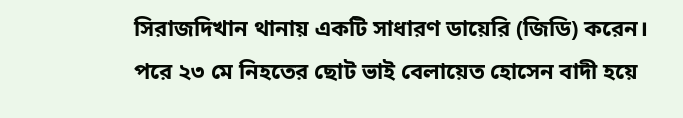সিরাজদিখান থানায় একটি সাধারণ ডায়েরি (জিডি) করেন। পরে ২৩ মে নিহতের ছোট ভাই বেলায়েত হোসেন বাদী হয়ে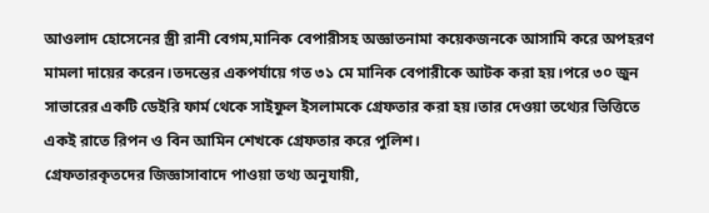আওলাদ হোসেনের স্ত্রী রানী বেগম,মানিক বেপারীসহ অজ্ঞাতনামা কয়েকজনকে আসামি করে অপহরণ মামলা দায়ের করেন।তদন্তের একপর্যায়ে গত ৩১ মে মানিক বেপারীকে আটক করা হয়।পরে ৩০ জুন সাভারের একটি ডেইরি ফার্ম থেকে সাইফুল ইসলামকে গ্রেফতার করা হয়।তার দেওয়া তথ্যের ভিত্তিতে একই রাতে রিপন ও বিন আমিন শেখকে গ্রেফতার করে পুলিশ।
গ্রেফতারকৃতদের জিজ্ঞাসাবাদে পাওয়া তথ্য অনুযায়ী,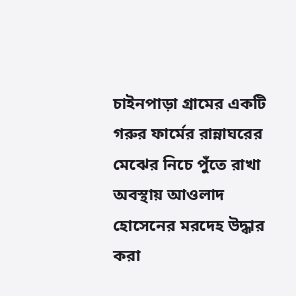চাইনপাড়া গ্রামের একটি গরুর ফার্মের রান্নাঘরের মেঝের নিচে পুঁতে রাখা অবস্থায় আওলাদ হোসেনের মরদেহ উদ্ধার করা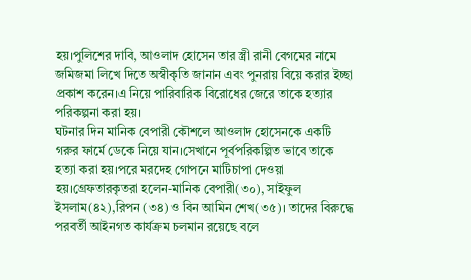হয়।পুলিশের দাবি, আওলাদ হোসেন তার স্ত্রী রানী বেগমের নামে জমিজমা লিখে দিতে অস্বীকৃতি জানান এবং পুনরায় বিয়ে করার ইচ্ছা প্রকাশ করেন।এ নিয়ে পারিবারিক বিরোধের জেরে তাকে হত্যার পরিকল্পনা করা হয়।
ঘটনার দিন মানিক বেপারী কৌশলে আওলাদ হোসেনকে একটি গরুর ফার্মে ডেকে নিয়ে যান।সেখানে পূর্বপরিকল্পিত ভাবে তাকে হত্যা করা হয়।পরে মরদেহ গোপনে মাটিচাপা দেওয়া হয়।গ্রেফতারকৃতরা হলেন-মানিক বেপারী(৩০), সাইফুল ইসলাম(৪২),রিপন (৩৪) ও বিন আমিন শেখ(৩৫)। তাদের বিরুদ্ধে পরবর্তী আইনগত কার্যক্রম চলমান রয়েছে বলে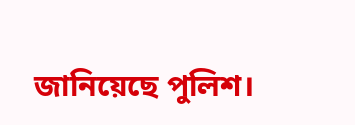জানিয়েছে পুলিশ।